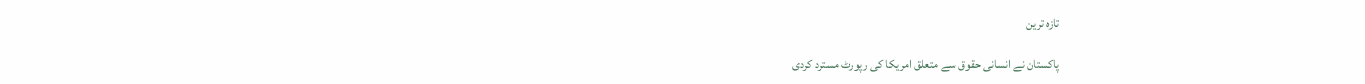تازہ ترین

پاکستان نے انسانی حقوق سے متعلق امریکا کی رپورٹ مسترد کردی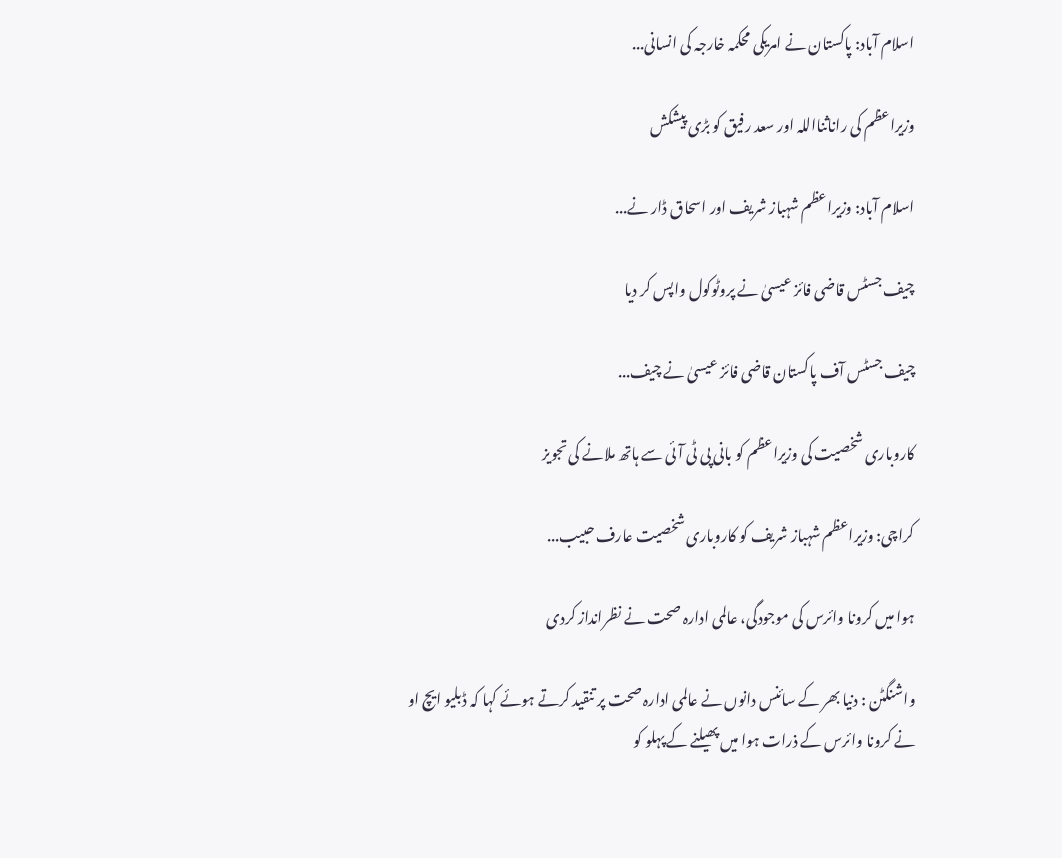اسلام آباد: پاکستان نے امریکی محکمہ خارجہ کی انسانی...

وزیراعظم کی راناثنااللہ اور سعد رفیق کو بڑی پیشکش

اسلام آباد: وزیراعظم شہباز شریف اور اسحاق ڈار نے...

چیف جسٹس قاضی فائز عیسیٰ نے پروٹوکول واپس کر دیا

چیف جسٹس آف پاکستان قاضی فائز عیسیٰ نے چیف...

کاروباری شخصیت کی وزیراعظم کو بانی پی ٹی آئی سے ہاتھ ملانے کی تجویز

کراچی: وزیراعظم شہباز شریف کو کاروباری شخصیت عارف حبیب...

ہوا میں کرونا وائرس کی موجودگی، عالمی ادارہ صحت نے نظرانداز کردی

واشنگٹن : دنیا بھر کے سائنس دانوں نے عالمی ادارہ صحت پر تنقید کرتے ہوئے کہا کہ ڈبلیو ایچ او نے کرونا وائرس کے ذرات ہوا میں پھیلنے کے پہلو کو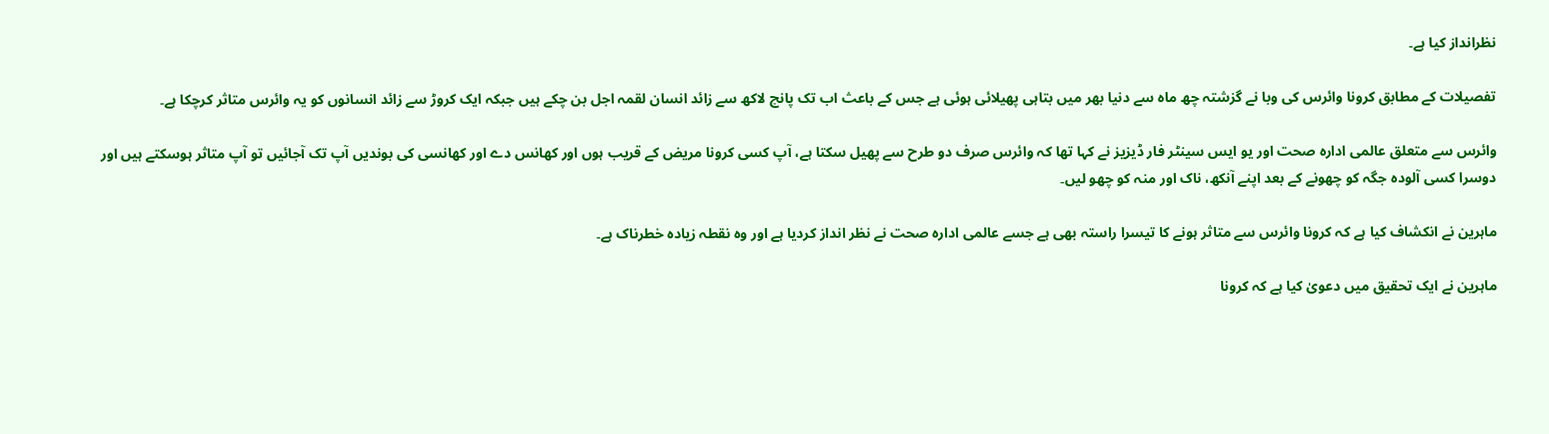نظرانداز کیا ہے۔

تفصیلات کے مطابق کرونا وائرس کی وبا نے گزشتہ چھ ماہ سے دنیا بھر میں بتاہی پھیلائی ہوئی ہے جس کے باعث اب تک پانچ لاکھ سے زائد انسان لقمہ اجل بن چکے ہیں جبکہ ایک کروڑ سے زائد انسانوں کو یہ وائرس متاثر کرچکا ہے۔

وائرس سے متعلق عالمی ادارہ صحت اور یو ایس سینٹر فار ڈیزیز نے کہا تھا کہ وائرس صرف دو طرح سے پھیل سکتا ہے، آپ کسی کرونا مریض کے قریب ہوں اور کھانس دے اور کھانسی کی بوندیں آپ تک آجائیں تو آپ متاثر ہوسکتے ہیں اور دوسرا کسی آلودہ جگہ کو چھونے کے بعد اپنے آنکھ، ناک اور منہ کو چھو لیں۔

ماہرین نے انکشاف کیا ہے کہ کرونا وائرس سے متاثر ہونے کا تیسرا راستہ بھی ہے جسے عالمی ادارہ صحت نے نظر انداز کردیا ہے اور وہ نقطہ زیادہ خطرناک ہے۔

ماہرین نے ایک تحقیق میں دعویٰ کیا ہے کہ کرونا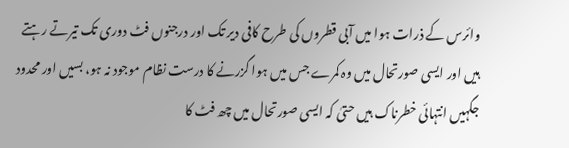وائرس کے ذرات ہوا میں آبی قطروں کی طرح کافی دیر تک اور درجنوں فٹ دوری تک تیرتے رہتے ہیں اور ایسی صورتحال میں وہ کمرے جس میں ہوا گزرنے کا درست نظام موجود نہ ہو، بسیں اور محدود جگہیں انتہائی خطرناک ہیں حتیٰ کہ ایسی صورتحال میں چھ فٹ کا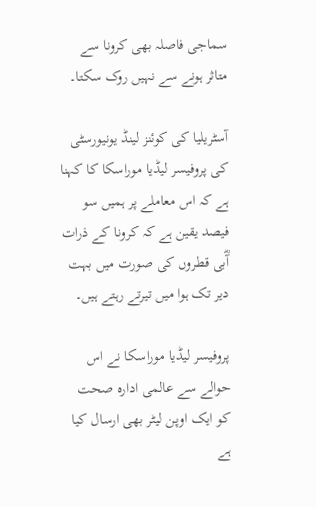سماجی فاصلہ بھی کرونا سے متاثر ہونے سے نہیں روک سکتا۔

آسٹریلیا کی کوئنز لینڈ یونیورسٹی کی پروفیسر لیڈیا موراسکا کا کہنا ہے کہ اس معاملے پر ہمیں سو فیصد یقین ہے کہ کرونا کے ذرات آؓبی قطروں کی صورت میں بہت دیر تک ہوا میں تیرتے رہتے ہیں۔

پروفیسر لیڈیا موراسکا نے اس حوالے سے عالمی ادارہ صحت کو ایک اوپن لیٹر بھی ارسال کیا ہے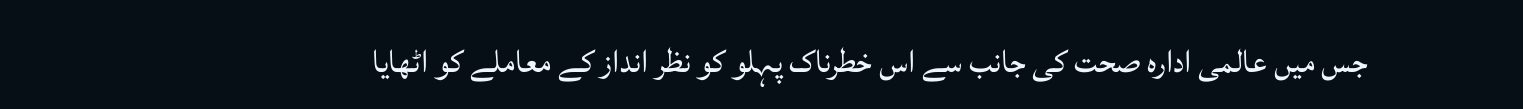جس میں عالمی ادارہ صحت کی جانب سے اس خطرناک پہلو کو نظر انداز کے معاملے کو اٹھایا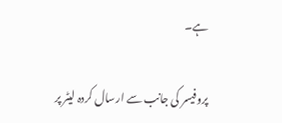ہے۔

پروفیسر کی جانب سے ارسال کردہ لیٹر پر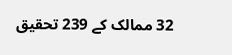32 ممالک کے 239 تحقیق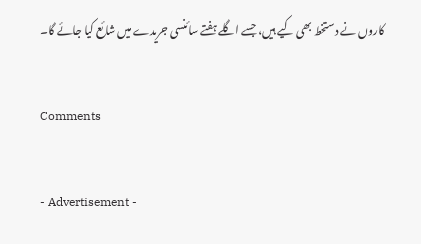کاروں نے دستخط بھی کیے ہیں، جسے اگلے ہفتے سائنسی جریدے میں شائع کیا جائے گا۔

Comments

- Advertisement -